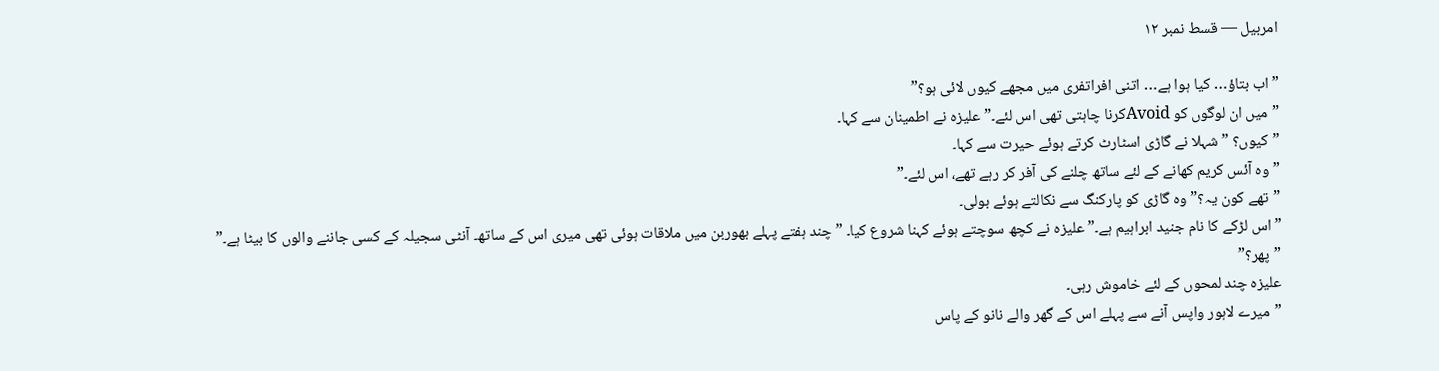امربیل — قسط نمبر ۱۲

”اب بتاؤ… کیا ہوا ہے… اتنی افراتفری میں مجھے کیوں لائی ہو؟”
”میں ان لوگوں کو Avoidکرنا چاہتی تھی اس لئے۔” علیزہ نے اطمینان سے کہا۔
”کیوں؟ ” شہلا نے گاڑی اسٹارٹ کرتے ہوئے حیرت سے کہا۔
”وہ آئس کریم کھانے کے لئے ساتھ چلنے کی آفر کر رہے تھے، اس لئے۔”
”تھے کون یہ؟” وہ گاڑی کو پارکنگ سے نکالتے ہوئے بولی۔
”اس لڑکے کا نام جنید ابراہیم ہے۔” علیزہ نے کچھ سوچتے ہوئے کہنا شروع کیا۔ ”چند ہفتے پہلے بھوربن میں ملاقات ہوئی تھی میری اس کے ساتھ۔ آنٹی سجیلہ کے کسی جاننے والوں کا بیٹا ہے۔”
”پھر؟”
علیزہ چند لمحوں کے لئے خاموش رہی۔
”میرے لاہور واپس آنے سے پہلے اس کے گھر والے نانو کے پاس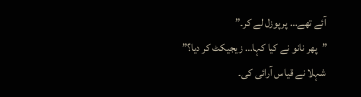آئے تھے… پرپوزل لے کر۔”
”پھر نانو نے کیا کہا… زیجیکٹ کر دیا؟” شہلا نے قیاس آرائی کی۔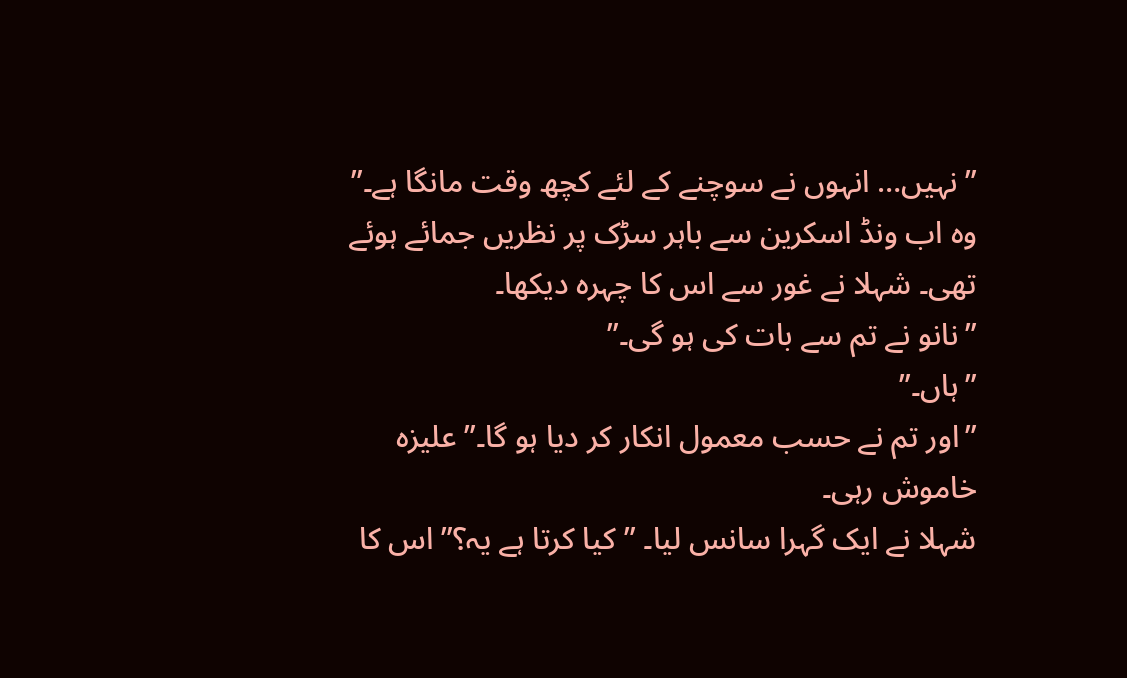”نہیں… انہوں نے سوچنے کے لئے کچھ وقت مانگا ہے۔”
وہ اب ونڈ اسکرین سے باہر سڑک پر نظریں جمائے ہوئے تھی۔ شہلا نے غور سے اس کا چہرہ دیکھا۔
”نانو نے تم سے بات کی ہو گی۔”
”ہاں۔”
”اور تم نے حسب معمول انکار کر دیا ہو گا۔” علیزہ خاموش رہی۔
شہلا نے ایک گہرا سانس لیا۔ ”کیا کرتا ہے یہ؟”اس کا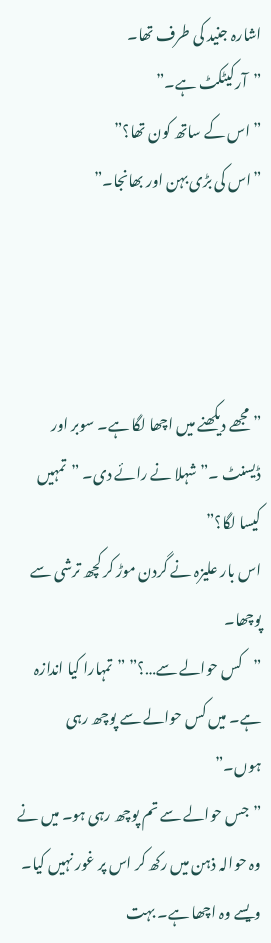اشارہ جنید کی طرف تھا۔
”آرکیٹکٹ ہے۔”
”اس کے ساتھ کون تھا؟”
”اس کی بڑی بہن اور بھانجا۔”




”مجھے دیکھنے میں اچھا لگا ہے۔ سوبر اور ڈیسنٹ ۔” شہلا نے رائے دی۔ ”تمہیں کیسا لگا؟”
اس بار علیزہ نے گردن موڑ کر کچھ ترشی سے پوچھا۔
”کس حوالے سے…؟” ”تمہارا کیا اندازہ ہے۔ میں کس حوالے سے پوچھ رہی ہوں۔”
”جس حوالے سے تم پوچھ رہی ہو۔ میں نے وہ حوالہ ذہن میں رکھ کر اس پر غور نہیں کیا۔ ویسے وہ اچھا ہے۔ بہت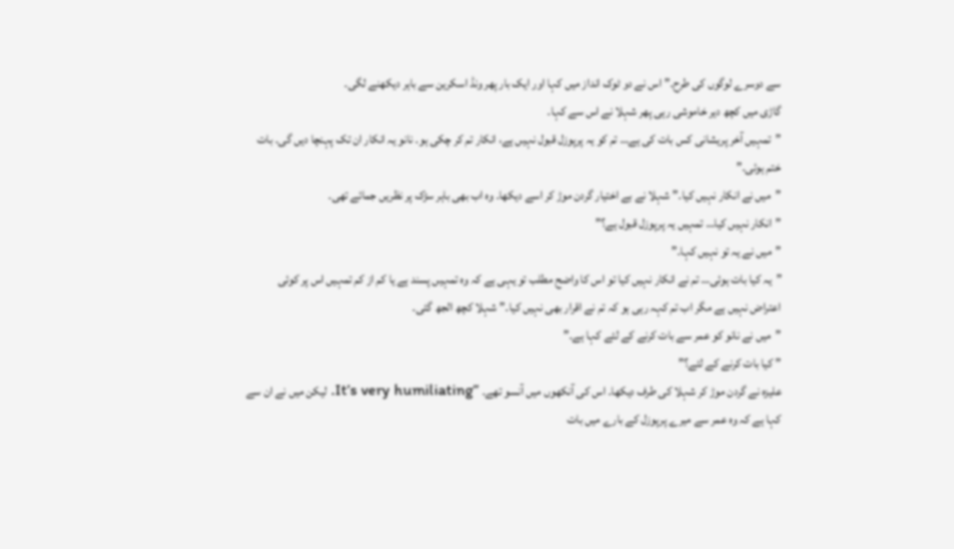سے دوسرے لوگوں کی طرح۔” اس نے دو ٹوک انداز میں کہا اور ایک بار پھر ونڈ اسکرین سے باہر دیکھنے لگی۔
گاڑی میں کچھ دیر خاموشی رہی پھر شہلا نے اس سے کہا۔
”تمہیں آخر پریشانی کس بات کی ہے… تم کو یہ پرپوزل قبول نہیں ہے، انکار تم کر چکی ہو۔ نانو یہ انکار ان تک پہنچا دیں گی۔ بات ختم ہوئی۔”
”میں نے انکار نہیں کیا۔” شہلا نے بے اختیار گردن موڑ کر اسے دیکھا۔ وہ اب بھی باہر سڑک پر نظریں جمائے تھی۔
”انکار نہیں کیا… تمہیں یہ پرپوزل قبول ہے؟”
”میں نے یہ تو نہیں کہا۔”
”یہ کیا بات ہوئی… تم نے انکار نہیں کیا تو اس کا واضح مطلب تو یہی ہے کہ وہ تمہیں پسند ہے یا کم از کم تمہیں اس پر کوئی اعتراض نہیں ہے مگر اب تم کہہ رہی ہو کہ تم نے اقرار بھی نہیں کیا۔” شہلا کچھ الجھ گئی۔
”میں نے نانو کو عمر سے بات کرنے کے لئے کہا ہے۔”
” کیا بات کرنے کے لئے؟”
علیزہ نے گردن موڑ کر شہلا کی طرف دیکھا۔ اس کی آنکھوں میں آنسو تھے۔ ”It’s very humiliating. لیکن میں نے ان سے کہا ہے کہ وہ عمر سے میرے پرپوزل کے بارے میں بات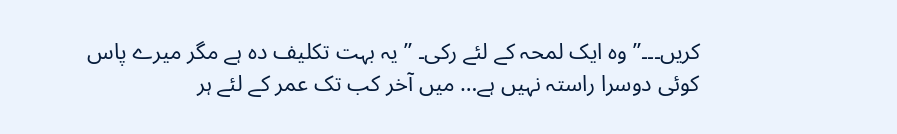کریں۔۔۔” وہ ایک لمحہ کے لئے رکی۔ ”یہ بہت تکلیف دہ ہے مگر میرے پاس کوئی دوسرا راستہ نہیں ہے… میں آخر کب تک عمر کے لئے ہر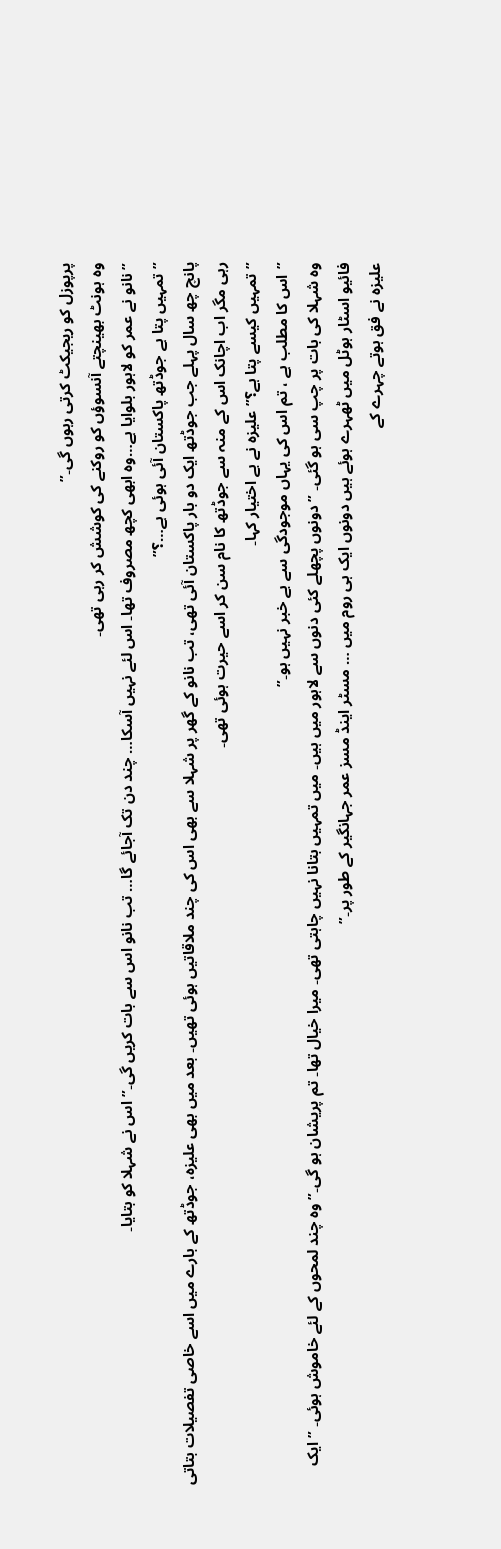پرپوزل کو ریجیکٹ کرتی رہوں گی۔”
وہ ہونٹ بھینچتے آنسوؤں کو روکنے کی کوشش کر رہی تھی۔
”نانو نے عمر کو لاہور بلوایا ہے…وہ ابھی کچھ مصروف تھا۔ اس لئے نہیں آسکا… چند دن تک آجائے گا… تب نانو اس سے بات کریں گی۔” اس نے شہلا کو بتایا۔
”تمہیں پتا ہے جوڈتھ پاکستان آئی ہوئی ہے…؟”
پانچ چھ سال پہلے جب جوڈتھ ایک دو بار پاکستان آئی تھی، تب نانو کے گھر پر شہلا سے بھی اس کی چند ملاقاتیں ہوئی تھیں۔ بعد میں بھی علیزہ، جوڈتھ کے بارے میں اسے خاصی تفصیلات بتاتی رہی مگر اب اچانک اس کے منہ سے جوڈتھ کا نام سن کر اسے حیرت ہوئی تھی۔
”تمہیں کیسے پتا ہے؟” علیزہ نے بے اختیار کہا۔
”اس کا مطلب ہے ، تم اس کی یہاں موجودگی سے بے خبر نہیں ہو۔”
وہ شہلا کی بات پر چپ سی ہو گئی۔ ”دونوں پچھلے کئی دنوں سے لاہور میں ہیں۔ میں تمہیں بتانا نہیں چاہتی تھی۔ میرا خیال تھا۔ تم پریشان ہو گی۔” وہ چند لمحوں کے لئے خاموش ہوئی۔ ”ایک فائیو اسٹار ہوٹل میں ٹھہرے ہوئے ہیں دونوں ایک ہی روم میں … مسٹر اینڈ مسز عمر جہانگیر کے طور پر۔”
علیزہ نے فق ہوتے چہرے کے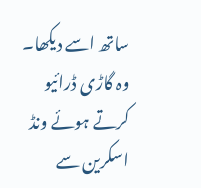ساتھ اسے دیکھا۔ وہ گاڑی ڈرائیو کرتے ہوئے ونڈ اسکرین سے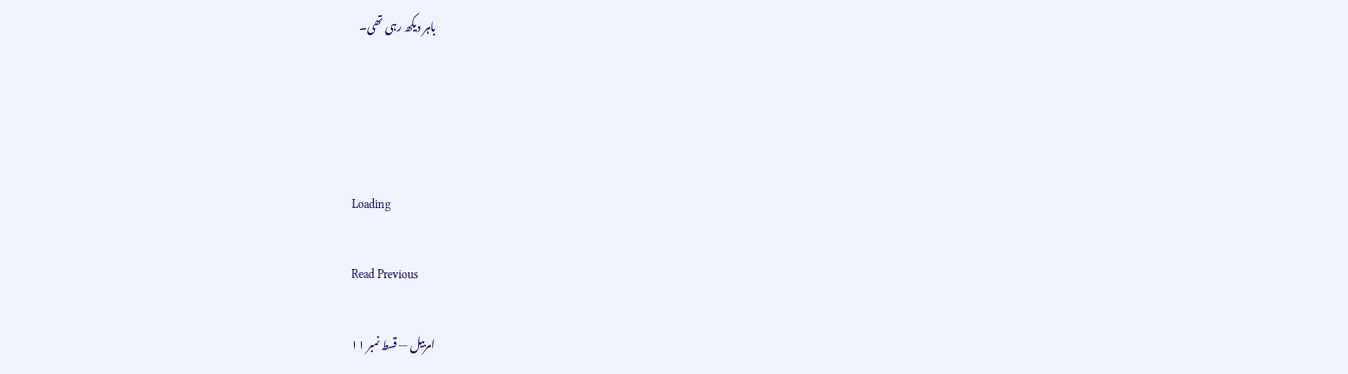باہر دیکھ رہی تھی۔




Loading

Read Previous

امربیل — قسط نمبر ۱۱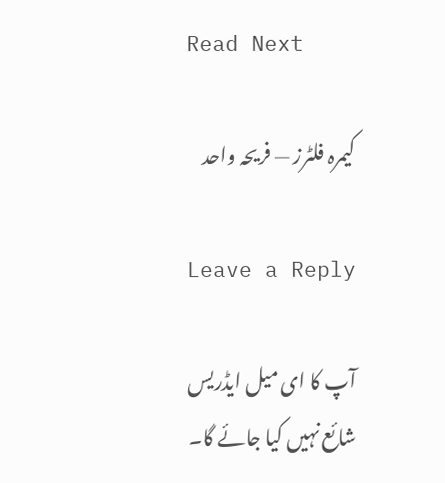Read Next

کیمرہ فلٹرز — فریحہ واحد

Leave a Reply

آپ کا ای میل ایڈریس شائع نہیں کیا جائے گا۔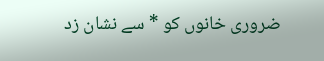ضروری خانوں کو * سے نشان زد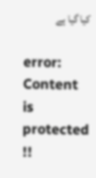کیا گیا ہے

error: Content is protected !!